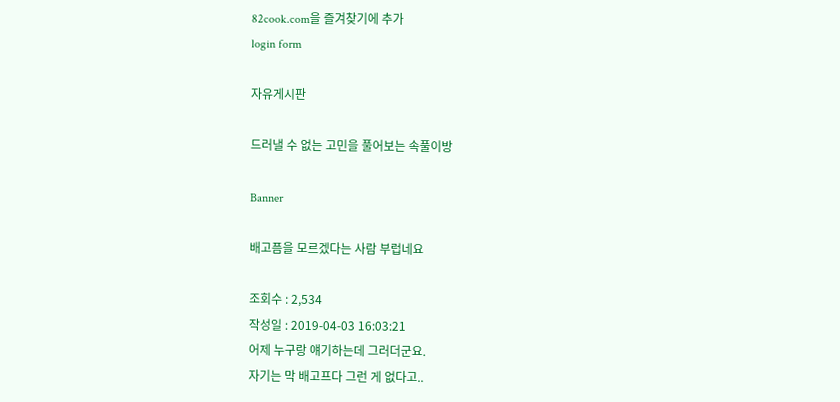82cook.com을 즐겨찾기에 추가
login form

자유게시판

드러낼 수 없는 고민을 풀어보는 속풀이방

Banner

배고픔을 모르겠다는 사람 부럽네요

조회수 : 2,534
작성일 : 2019-04-03 16:03:21
어제 누구랑 얘기하는데 그러더군요.
자기는 막 배고프다 그런 게 없다고..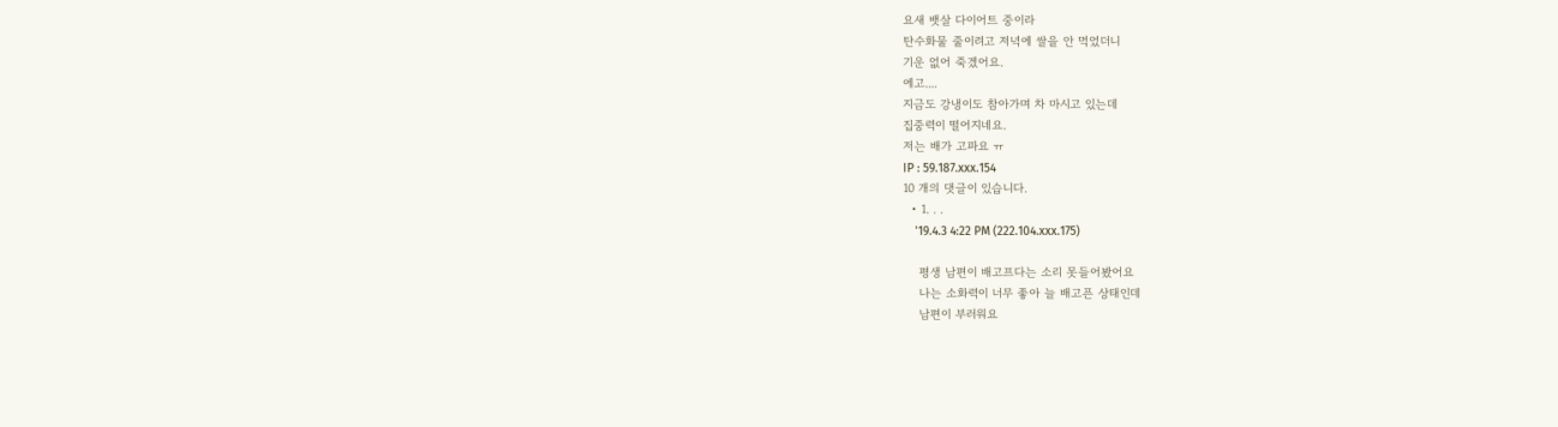요새 뱃살 다이어트 중이라
탄수화물 줄이려고 저녁에 쌀을 안 먹었더니
기운 없어 죽겠어요.
에고....
지금도 강냉이도 참아가며 차 마시고 있는데
집중력이 떨어지네요.
저는 배가 고파요 ㅠ
IP : 59.187.xxx.154
10 개의 댓글이 있습니다.
  • 1. . .
    '19.4.3 4:22 PM (222.104.xxx.175)

    평생 남편이 배고프다는 소리 못들어봤어요
    나는 소화력이 너무 좋아 늘 배고픈 상태인데
    남편이 부러워요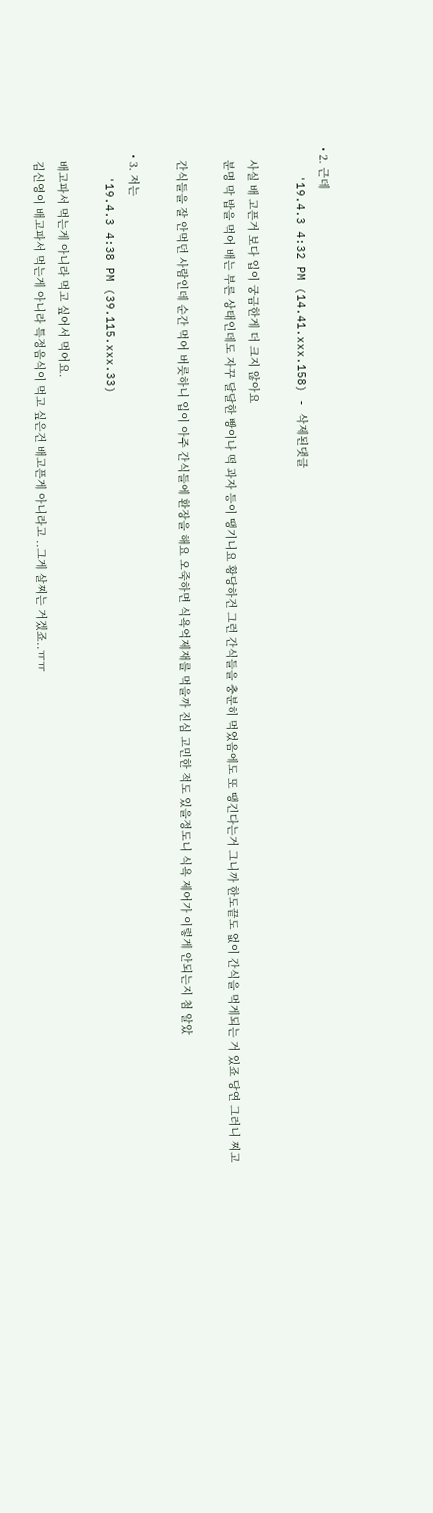• 2. 근데
    '19.4.3 4:32 PM (14.41.xxx.158) - 삭제된댓글

    사실 배 고픈거 보다 입이 궁금한게 더 크지 않아요
    분명 막 밥을 먹어 배는 부른 상태인데도 자꾸 달달한 빵이나 떡 과자 등이 땡기니요 황당하건 그런 간식들을 충분히 먹었음에도 또 땡긴다는거 그니까 한도끝도 없이 간식을 먹게되는 거 있죠 당연 그러니 찌고

    간식들을 잘 안먹던 사람인데 순간 먹어 버릇하니 입이 아주 간식들에 환장을 해요 오죽하면 식욕억제재를 먹을까 진심 고민한 적도 있을정도니 식욕 제어가 이렇게 안되는지 첨 알았

  • 3. 저는
    '19.4.3 4:38 PM (39.115.xxx.33)

    배고파서 먹는게 아니라 먹고 싶어서 먹어요.
    김신영이 배고파서 먹는게 아니라 특정음식이 먹고 싶은건 배고픈게 아니라고 ..그게 살찌는 거겠죠..ㅠㅠ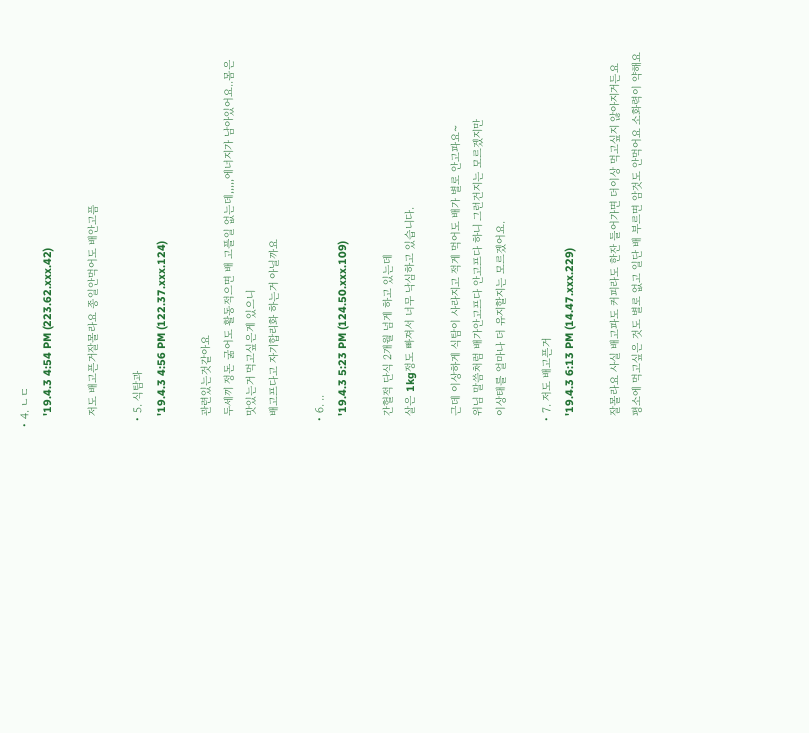• 4. ㄴㄷ
    '19.4.3 4:54 PM (223.62.xxx.42)

    저도 배고픈거잘몰라요 종일안먹어도 배안고픔

  • 5. 식탐과
    '19.4.3 4:56 PM (122.37.xxx.124)

    관련있는것같아요
    두세끼 정돈 굶어도 활동적으면 배 고플일 없는데,,,,,에너지가 남아있어요..몸은
    맛있는거 먹고싶은게 있으니
    배고프다고 자기합리화 하는거 아닐까요

  • 6. ..
    '19.4.3 5:23 PM (124.50.xxx.109)

    간헐적 단식 2개월 넘게 하고 있는데
    살은 1kg정도 빠져서 너무 낙심하고 있습니다.

    근데 이상하게 식탐이 사라지고 적게 먹어도 배가 별로 안고파요~
    위님 말씀처럼 배가안고프다 안고프다 하니 그런건지는 모르겠지만
    이상태를 얼마나 더 유지할지는 모르겠어요.

  • 7. 저도 배고픈거
    '19.4.3 6:13 PM (14.47.xxx.229)

    잘몰라요 사실 배고파도 커피라도 한잔 들어가면 더이상 먹고싶지 않아지거든요
    평소에 먹고싶은 것도 별로 없고 일단 배 부르면 암것도 안먹어요 소화력이 약해요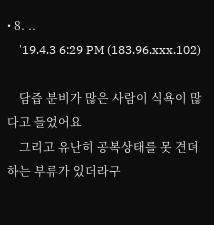• 8. ..
    '19.4.3 6:29 PM (183.96.xxx.102)

    담즙 분비가 많은 사람이 식욕이 많다고 들었어요
    그리고 유난히 공복상태를 못 견뎌하는 부류가 있더라구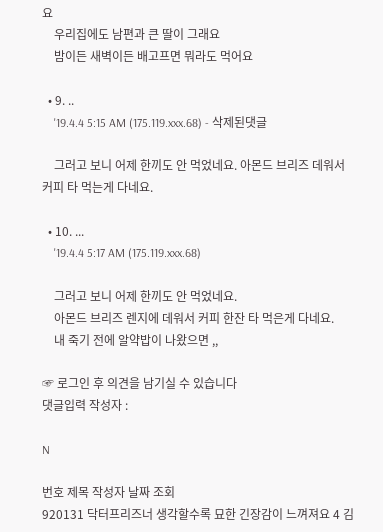요
    우리집에도 남편과 큰 딸이 그래요
    밤이든 새벽이든 배고프면 뭐라도 먹어요

  • 9. ..
    '19.4.4 5:15 AM (175.119.xxx.68) - 삭제된댓글

    그러고 보니 어제 한끼도 안 먹었네요. 아몬드 브리즈 데워서 커피 타 먹는게 다네요.

  • 10. ...
    '19.4.4 5:17 AM (175.119.xxx.68)

    그러고 보니 어제 한끼도 안 먹었네요.
    아몬드 브리즈 렌지에 데워서 커피 한잔 타 먹은게 다네요.
    내 죽기 전에 알약밥이 나왔으면 ,,

☞ 로그인 후 의견을 남기실 수 있습니다
댓글입력 작성자 :

N

번호 제목 작성자 날짜 조회
920131 닥터프리즈너 생각할수록 묘한 긴장감이 느껴져요 4 김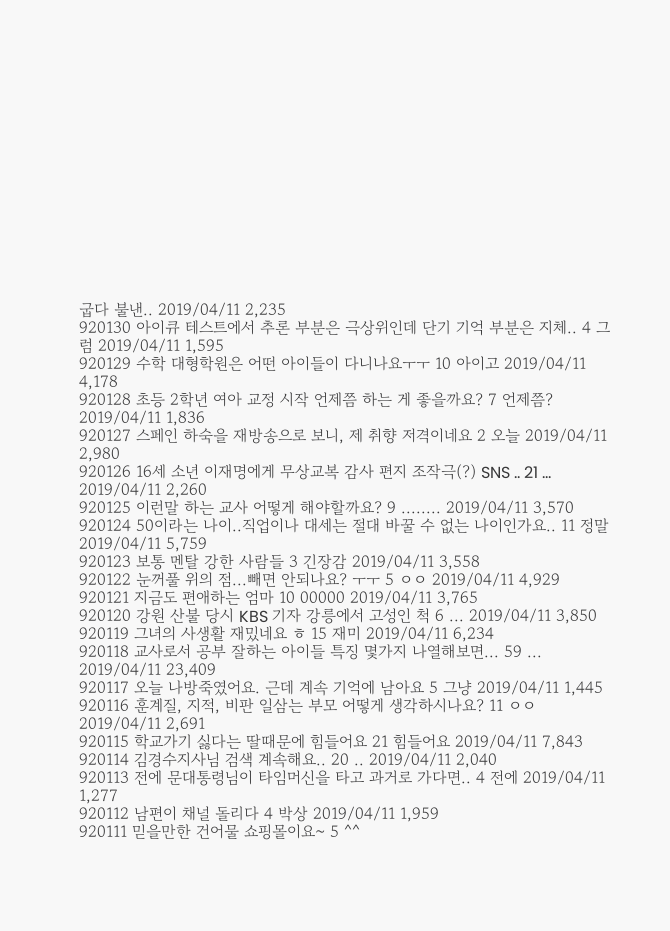굽다 불낸.. 2019/04/11 2,235
920130 아이큐 테스트에서 추론 부분은 극상위인데 단기 기억 부분은 지체.. 4 그럼 2019/04/11 1,595
920129 수학 대형학원은 어떤 아이들이 다니나요ㅜㅜ 10 아이고 2019/04/11 4,178
920128 초등 2학년 여아 교정 시작 언제쯤 하는 게 좋을까요? 7 언제쯤? 2019/04/11 1,836
920127 스페인 하숙을 재방송으로 보니, 제 취향 저격이네요 2 오늘 2019/04/11 2,980
920126 16세 소년 이재명에게 무상교복 감사 편지 조작극(?) SNS .. 21 ... 2019/04/11 2,260
920125 이런말 하는 교사 어떻게 해야할까요? 9 ........ 2019/04/11 3,570
920124 50이라는 나이..직업이나 대세는 절대 바꿀 수 없는 나이인가요.. 11 정말 2019/04/11 5,759
920123 보통 멘탈 강한 사람들 3 긴장감 2019/04/11 3,558
920122 눈꺼풀 위의 점...빼면 안되나요? ㅜㅜ 5 ㅇㅇ 2019/04/11 4,929
920121 지금도 편애하는 엄마 10 00000 2019/04/11 3,765
920120 강원 산불 당시 KBS 기자 강릉에서 고성인 척 6 ... 2019/04/11 3,850
920119 그녀의 사생활 재밌네요 ㅎ 15 재미 2019/04/11 6,234
920118 교사로서 공부 잘하는 아이들 특징 몇가지 나열해보면... 59 ... 2019/04/11 23,409
920117 오늘 나방죽였어요. 근데 계속 기억에 남아요 5 그냥 2019/04/11 1,445
920116 훈계질, 지적, 비판 일삼는 부모 어떻게 생각하시나요? 11 ㅇㅇ 2019/04/11 2,691
920115 학교가기 싫다는 딸때문에 힘들어요 21 힘들어요 2019/04/11 7,843
920114 김경수지사님 검색 계속해요.. 20 .. 2019/04/11 2,040
920113 전에 문대통령님이 타임머신을 타고 과거로 가다면.. 4 전에 2019/04/11 1,277
920112 남편이 채널 돌리다 4 박상 2019/04/11 1,959
920111 믿을만한 건어물 쇼핑몰이요~ 5 ^^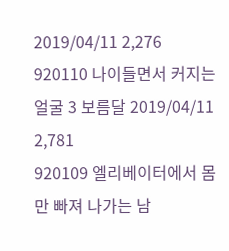2019/04/11 2,276
920110 나이들면서 커지는 얼굴 3 보름달 2019/04/11 2,781
920109 엘리베이터에서 몸만 빠져 나가는 남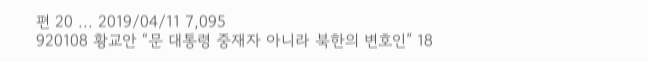편 20 ... 2019/04/11 7,095
920108 황교안 “문 대통령 중재자 아니라 북한의 변호인” 18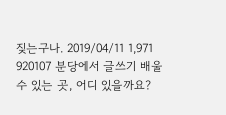짖는구나. 2019/04/11 1,971
920107 분당에서 글쓰기 배울수 있는 곳, 어디 있을까요?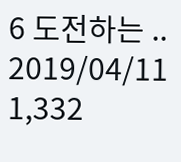6 도전하는 .. 2019/04/11 1,332